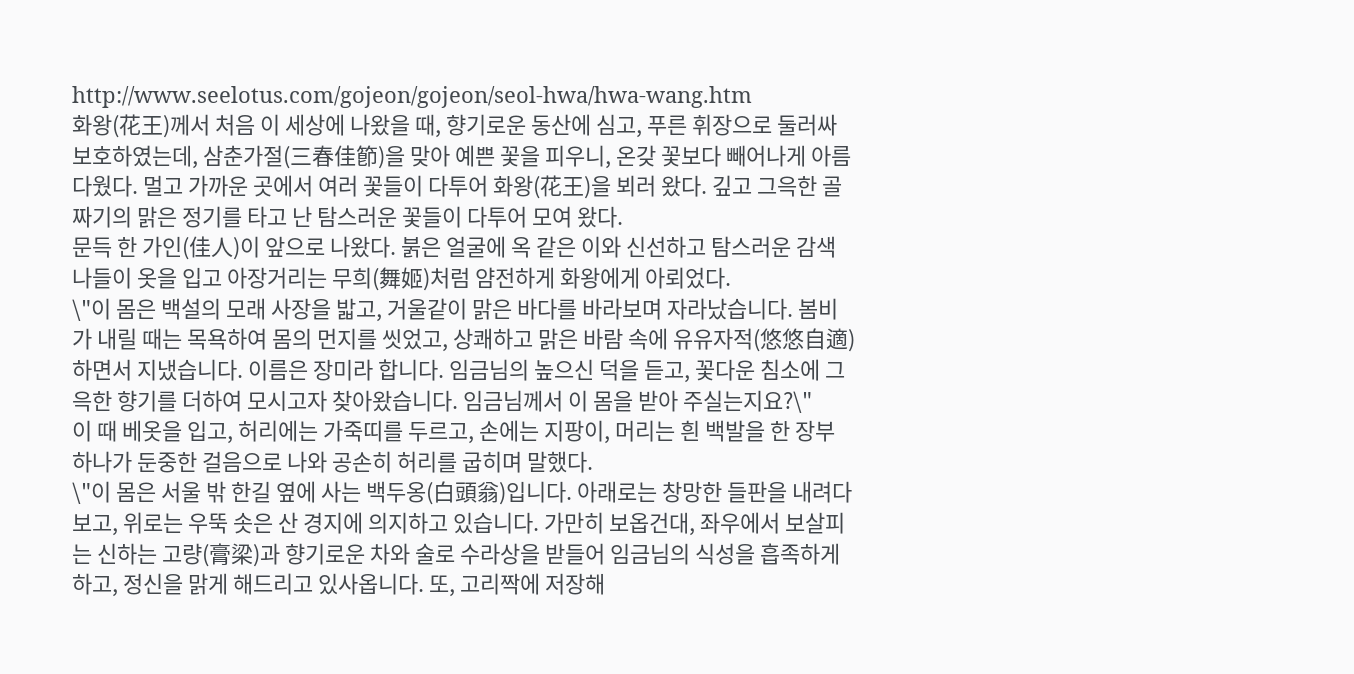http://www.seelotus.com/gojeon/gojeon/seol-hwa/hwa-wang.htm
화왕(花王)께서 처음 이 세상에 나왔을 때, 향기로운 동산에 심고, 푸른 휘장으로 둘러싸 보호하였는데, 삼춘가절(三春佳節)을 맞아 예쁜 꽃을 피우니, 온갖 꽃보다 빼어나게 아름다웠다. 멀고 가까운 곳에서 여러 꽃들이 다투어 화왕(花王)을 뵈러 왔다. 깊고 그윽한 골짜기의 맑은 정기를 타고 난 탐스러운 꽃들이 다투어 모여 왔다.
문득 한 가인(佳人)이 앞으로 나왔다. 붉은 얼굴에 옥 같은 이와 신선하고 탐스러운 감색 나들이 옷을 입고 아장거리는 무희(舞姬)처럼 얌전하게 화왕에게 아뢰었다.
\"이 몸은 백설의 모래 사장을 밟고, 거울같이 맑은 바다를 바라보며 자라났습니다. 봄비가 내릴 때는 목욕하여 몸의 먼지를 씻었고, 상쾌하고 맑은 바람 속에 유유자적(悠悠自適)하면서 지냈습니다. 이름은 장미라 합니다. 임금님의 높으신 덕을 듣고, 꽃다운 침소에 그윽한 향기를 더하여 모시고자 찾아왔습니다. 임금님께서 이 몸을 받아 주실는지요?\"
이 때 베옷을 입고, 허리에는 가죽띠를 두르고, 손에는 지팡이, 머리는 흰 백발을 한 장부 하나가 둔중한 걸음으로 나와 공손히 허리를 굽히며 말했다.
\"이 몸은 서울 밖 한길 옆에 사는 백두옹(白頭翁)입니다. 아래로는 창망한 들판을 내려다보고, 위로는 우뚝 솟은 산 경지에 의지하고 있습니다. 가만히 보옵건대, 좌우에서 보살피는 신하는 고량(膏梁)과 향기로운 차와 술로 수라상을 받들어 임금님의 식성을 흡족하게 하고, 정신을 맑게 해드리고 있사옵니다. 또, 고리짝에 저장해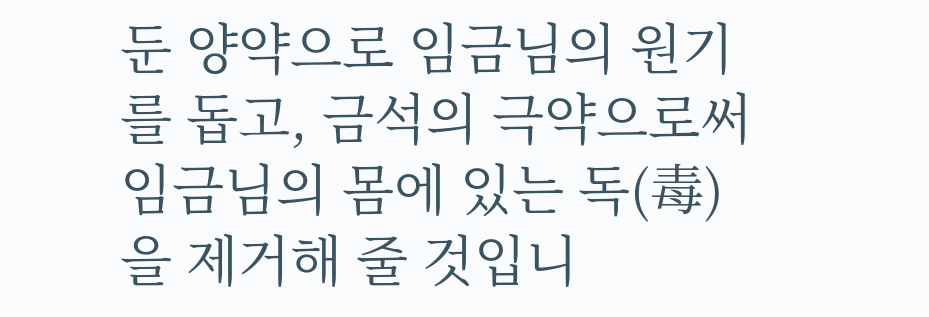둔 양약으로 임금님의 원기를 돕고, 금석의 극약으로써 임금님의 몸에 있는 독(毒)을 제거해 줄 것입니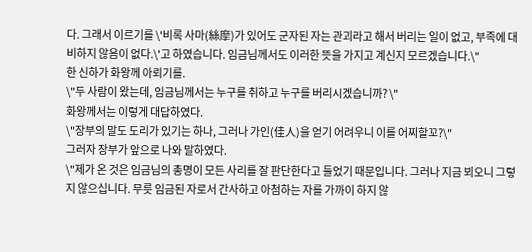다. 그래서 이르기를 \'비록 사마(絲摩)가 있어도 군자된 자는 관괴라고 해서 버리는 일이 없고, 부족에 대비하지 않음이 없다.\'고 하였습니다. 임금님께서도 이러한 뜻을 가지고 계신지 모르겠습니다.\"
한 신하가 화왕께 아뢰기를.
\"두 사람이 왔는데, 임금님께서는 누구를 취하고 누구를 버리시겠습니까? \"
화왕께서는 이렇게 대답하였다.
\"장부의 말도 도리가 있기는 하나, 그러나 가인(佳人)을 얻기 어려우니 이를 어찌할꼬?\"
그러자 장부가 앞으로 나와 말하였다.
\"제가 온 것은 임금님의 총명이 모든 사리를 잘 판단한다고 들었기 때문입니다. 그러나 지금 뵈오니 그렇지 않으십니다. 무릇 임금된 자로서 간사하고 아첨하는 자를 가까이 하지 않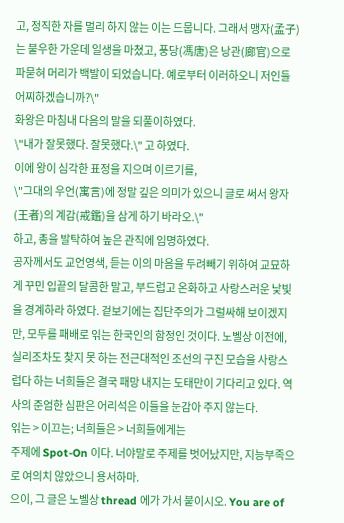고, 정직한 자를 멀리 하지 않는 이는 드뭅니다. 그래서 맹자(孟子)는 불우한 가운데 일생을 마쳤고, 풍당(馮唐)은 낭관(廊官)으로 파묻혀 머리가 백발이 되었습니다. 예로부터 이러하오니 저인들 어찌하겠습니까?\"
화왕은 마침내 다음의 말을 되풀이하였다.
\"내가 잘못했다. 잘못했다.\" 고 하였다.
이에 왕이 심각한 표정을 지으며 이르기를,
\"그대의 우언(寓言)에 정말 깊은 의미가 있으니 글로 써서 왕자(王者)의 계감(戒鑑)을 삼게 하기 바라오.\"
하고, 총을 발탁하여 높은 관직에 임명하였다.
공자께서도 교언영색, 듣는 이의 마음을 두려빼기 위하여 교묘하게 꾸민 입끝의 달콤한 말고, 부드럽고 온화하고 사랑스러운 낯빛을 경계하라 하였다. 겉보기에는 집단주의가 그럴싸해 보이겠지만, 모두를 패배로 읶는 한국인의 함정인 것이다. 노벨상 이전에, 실리조차도 찾지 못 하는 전근대적인 조선의 구진 모습을 사랑스럽다 하는 너희들은 결국 패망 내지는 도태만이 기다리고 있다. 역사의 준엄한 심판은 어리석은 이들을 눈감아 주지 않는다.
읶는 > 이끄는; 너희들은 > 너희들에게는
주제에 Spot-On 이다. 너야말로 주제를 벗어났지만, 지능부족으로 여의치 않았으니 용서하마.
으이, 그 글은 노벨상 thread 에가 가서 붙이시오. You are of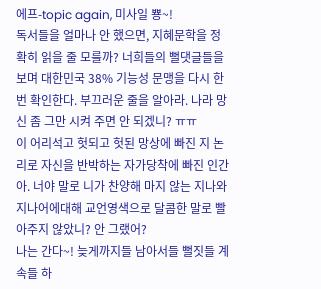에프-topic again, 미사일 뿅~!
독서들을 얼마나 안 했으면, 지혜문학을 정확히 읽을 줄 모를까? 너희들의 뻘댓글들을 보며 대한민국 38% 기능성 문맹을 다시 한 번 확인한다. 부끄러운 줄을 알아라. 나라 망신 좀 그만 시켜 주면 안 되겠니? ㅠㅠ
이 어리석고 헛되고 헛된 망상에 빠진 지 논리로 자신을 반박하는 자가당착에 빠진 인간아. 너야 말로 니가 찬양해 마지 않는 지나와 지나어에대해 교언영색으로 달콤한 말로 빨아주지 않았니? 안 그랬어?
나는 간다~! 늦게까지들 남아서들 뻘짓들 계속들 하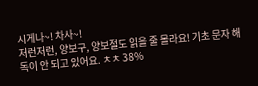시게나~! 차사~!
저런저런, 양보구, 양보절도 읽을 줄 몰라요! 기초 문자 해독이 안 되고 있어요. ㅊㅊ 38%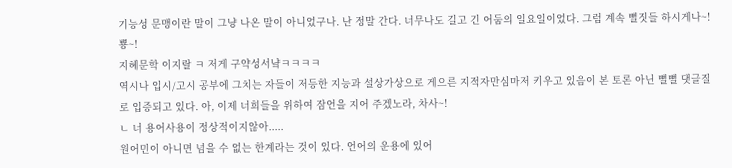기능성 문맹이란 말이 그냥 나온 말이 아니었구나. 난 정말 간다. 너무나도 길고 긴 어둠의 일요일이었다. 그럼 계속 뻘짓들 하시게나~! 뿅~!
지혜문학 이지랄 ㅋ 저게 구약성서냨ㅋㅋㅋㅋ
역시나 입시/고시 공부에 그치는 자들이 저등한 지능과 설상가상으로 게으른 지적자만심마저 키우고 있음이 본 토론 아닌 뻘뻘 댓글질로 입증되고 있다. 아, 이제 너희들을 위하여 잠언을 지어 주겠노라, 차사~!
ㄴ 너 용어사용이 정상적이지않아.....
원어민이 아니면 넘을 수 없는 한계라는 것이 있다. 언어의 운용에 있어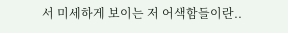서 미세하게 보이는 저 어색함들이란..